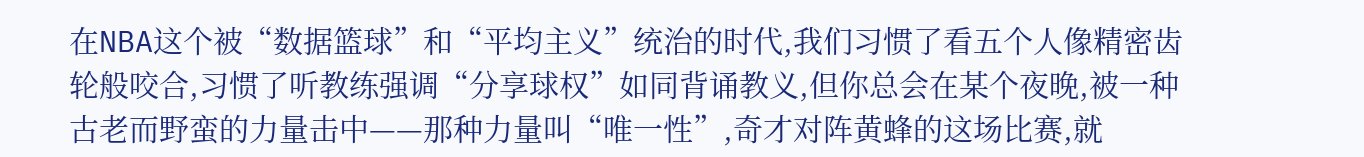在NBA这个被“数据篮球”和“平均主义”统治的时代,我们习惯了看五个人像精密齿轮般咬合,习惯了听教练强调“分享球权”如同背诵教义,但你总会在某个夜晚,被一种古老而野蛮的力量击中——那种力量叫“唯一性”,奇才对阵黄蜂的这场比赛,就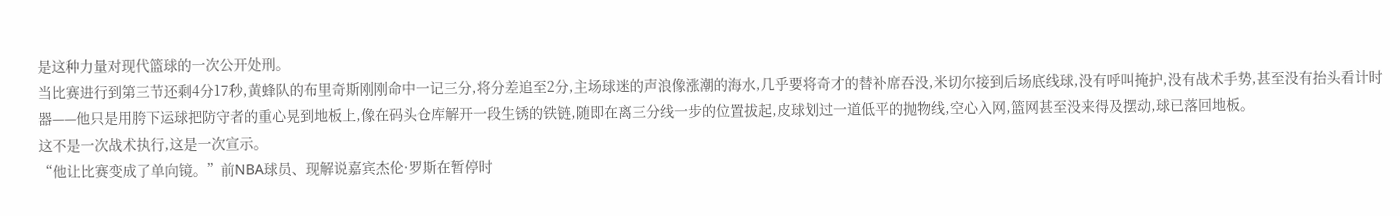是这种力量对现代篮球的一次公开处刑。
当比赛进行到第三节还剩4分17秒,黄蜂队的布里奇斯刚刚命中一记三分,将分差追至2分,主场球迷的声浪像涨潮的海水,几乎要将奇才的替补席吞没,米切尔接到后场底线球,没有呼叫掩护,没有战术手势,甚至没有抬头看计时器——他只是用胯下运球把防守者的重心晃到地板上,像在码头仓库解开一段生锈的铁链,随即在离三分线一步的位置拔起,皮球划过一道低平的抛物线,空心入网,篮网甚至没来得及摆动,球已落回地板。
这不是一次战术执行,这是一次宣示。
“他让比赛变成了单向镜。”前NBA球员、现解说嘉宾杰伦·罗斯在暂停时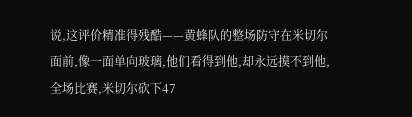说,这评价精准得残酷——黄蜂队的整场防守在米切尔面前,像一面单向玻璃,他们看得到他,却永远摸不到他,全场比赛,米切尔砍下47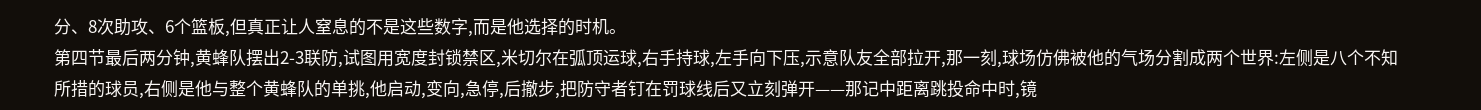分、8次助攻、6个篮板,但真正让人窒息的不是这些数字,而是他选择的时机。
第四节最后两分钟,黄蜂队摆出2-3联防,试图用宽度封锁禁区,米切尔在弧顶运球,右手持球,左手向下压,示意队友全部拉开,那一刻,球场仿佛被他的气场分割成两个世界:左侧是八个不知所措的球员,右侧是他与整个黄蜂队的单挑,他启动,变向,急停,后撤步,把防守者钉在罚球线后又立刻弹开——那记中距离跳投命中时,镜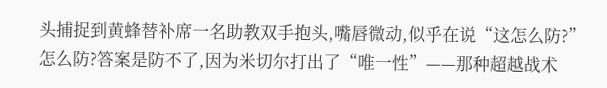头捕捉到黄蜂替补席一名助教双手抱头,嘴唇微动,似乎在说“这怎么防?”
怎么防?答案是防不了,因为米切尔打出了“唯一性”——那种超越战术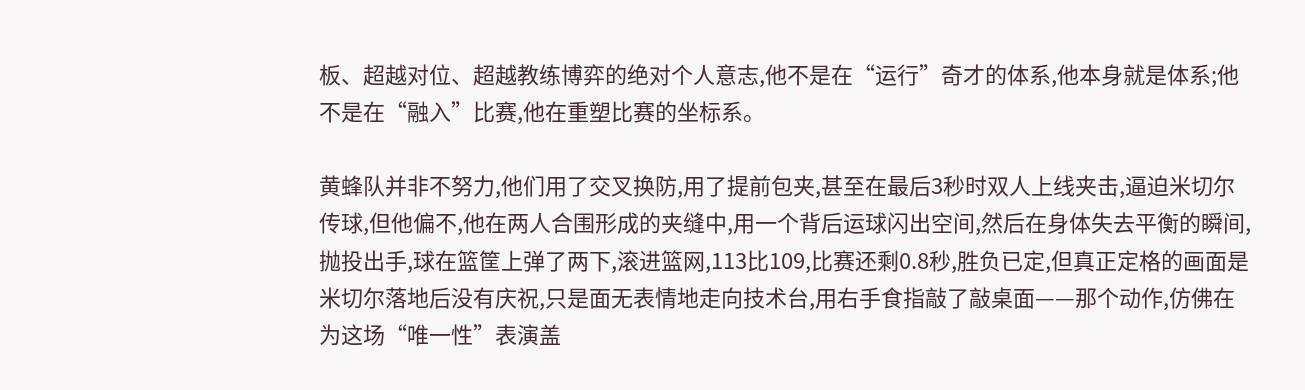板、超越对位、超越教练博弈的绝对个人意志,他不是在“运行”奇才的体系,他本身就是体系;他不是在“融入”比赛,他在重塑比赛的坐标系。

黄蜂队并非不努力,他们用了交叉换防,用了提前包夹,甚至在最后3秒时双人上线夹击,逼迫米切尔传球,但他偏不,他在两人合围形成的夹缝中,用一个背后运球闪出空间,然后在身体失去平衡的瞬间,抛投出手,球在篮筐上弹了两下,滚进篮网,113比109,比赛还剩0.8秒,胜负已定,但真正定格的画面是米切尔落地后没有庆祝,只是面无表情地走向技术台,用右手食指敲了敲桌面——那个动作,仿佛在为这场“唯一性”表演盖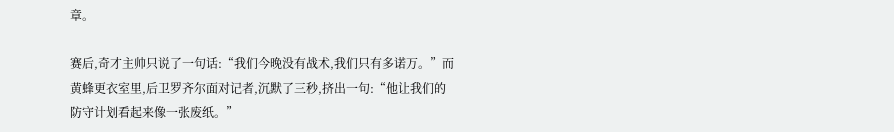章。

赛后,奇才主帅只说了一句话:“我们今晚没有战术,我们只有多诺万。”而黄蜂更衣室里,后卫罗齐尔面对记者,沉默了三秒,挤出一句:“他让我们的防守计划看起来像一张废纸。”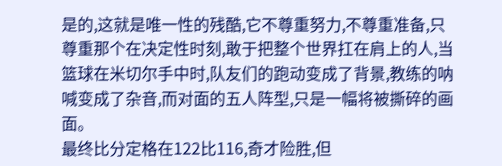是的,这就是唯一性的残酷,它不尊重努力,不尊重准备,只尊重那个在决定性时刻,敢于把整个世界扛在肩上的人,当篮球在米切尔手中时,队友们的跑动变成了背景,教练的呐喊变成了杂音,而对面的五人阵型,只是一幅将被撕碎的画面。
最终比分定格在122比116,奇才险胜,但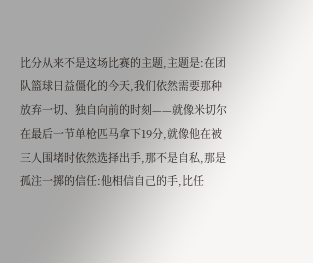比分从来不是这场比赛的主题,主题是:在团队篮球日益僵化的今天,我们依然需要那种放弃一切、独自向前的时刻——就像米切尔在最后一节单枪匹马拿下19分,就像他在被三人围堵时依然选择出手,那不是自私,那是孤注一掷的信任:他相信自己的手,比任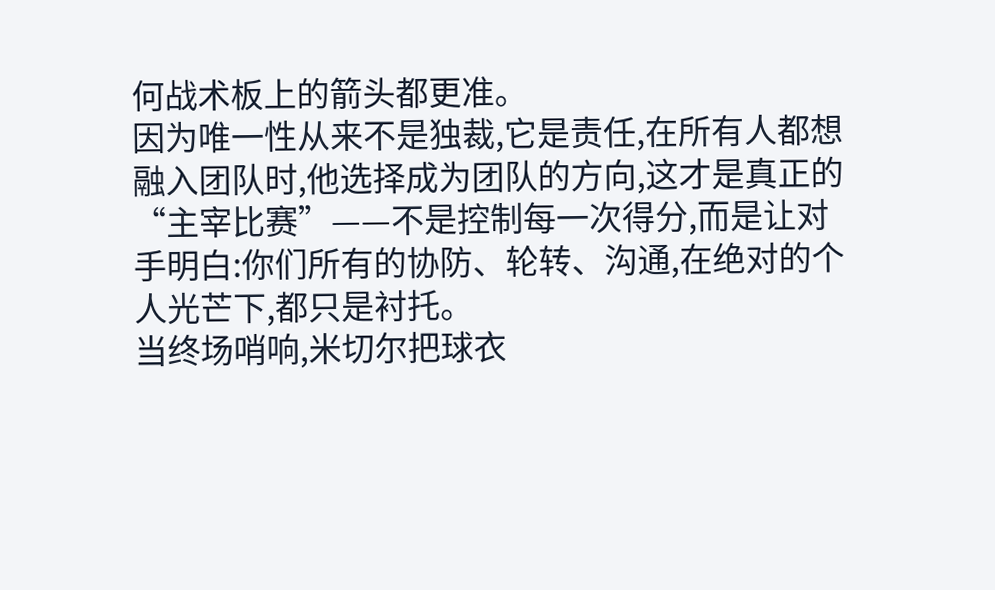何战术板上的箭头都更准。
因为唯一性从来不是独裁,它是责任,在所有人都想融入团队时,他选择成为团队的方向,这才是真正的“主宰比赛”——不是控制每一次得分,而是让对手明白:你们所有的协防、轮转、沟通,在绝对的个人光芒下,都只是衬托。
当终场哨响,米切尔把球衣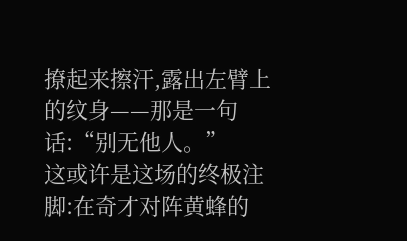撩起来擦汗,露出左臂上的纹身——那是一句话:“别无他人。”
这或许是这场的终极注脚:在奇才对阵黄蜂的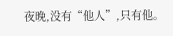夜晚,没有“他人”,只有他。